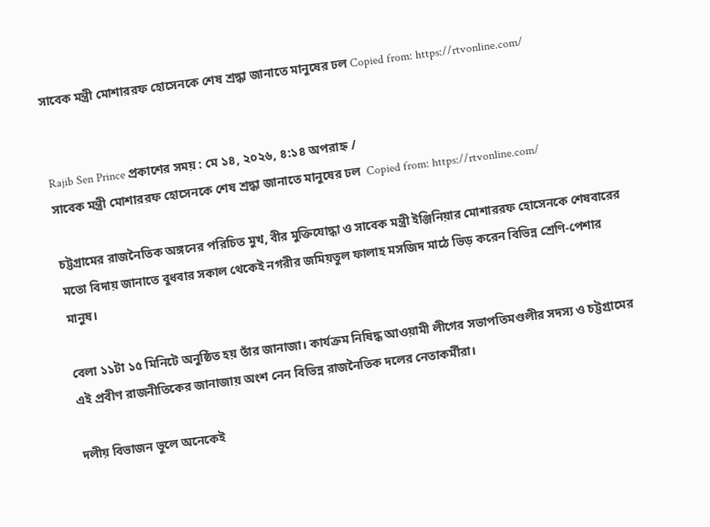সাবেক মন্ত্রী মোশাররফ হোসেনকে শেষ শ্রদ্ধা জানাতে মানুষের ঢল Copied from: https://rtvonline.com/


Rajib Sen Prince প্রকাশের সময় : মে ১৪, ২০২৬, ৪:১৪ অপরাহ্ন /
সাবেক মন্ত্রী মোশাররফ হোসেনকে শেষ শ্রদ্ধা জানাতে মানুষের ঢল  Copied from: https://rtvonline.com/

চট্টগ্রামের রাজনৈতিক অঙ্গনের পরিচিত মুখ, বীর মুক্তিযোদ্ধা ও সাবেক মন্ত্রী ইঞ্জিনিয়ার মোশাররফ হোসেনকে শেষবারের মতো বিদায় জানাতে বুধবার সকাল থেকেই নগরীর জমিয়তুল ফালাহ মসজিদ মাঠে ভিড় করেন বিভিন্ন শ্রেণি-পেশার মানুষ।

বেলা ১১টা ১৫ মিনিটে অনুষ্ঠিত হয় তাঁর জানাজা। কার্যক্রম নিষিদ্ধ আওয়ামী লীগের সভাপতিমণ্ডলীর সদস্য ও চট্টগ্রামের এই প্রবীণ রাজনীতিকের জানাজায় অংশ নেন বিভিন্ন রাজনৈতিক দলের নেতাকর্মীরা।

দলীয় বিভাজন ভুলে অনেকেই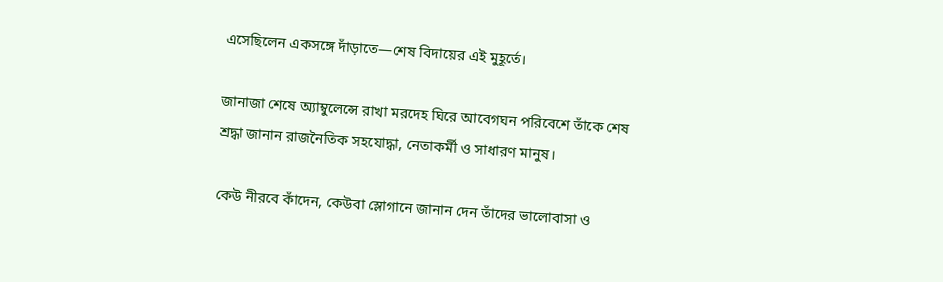এসেছিলেন একসঙ্গে দাঁড়াতে—শেষ বিদায়ের এই মুহূর্তে।

জানাজা শেষে অ্যাম্বুলেন্সে রাখা মরদেহ ঘিরে আবেগঘন পরিবেশে তাঁকে শেষ শ্রদ্ধা জানান রাজনৈতিক সহযোদ্ধা, নেতাকর্মী ও সাধারণ মানুষ।

কেউ নীরবে কাঁদেন, কেউবা স্লোগানে জানান দেন তাঁদের ভালোবাসা ও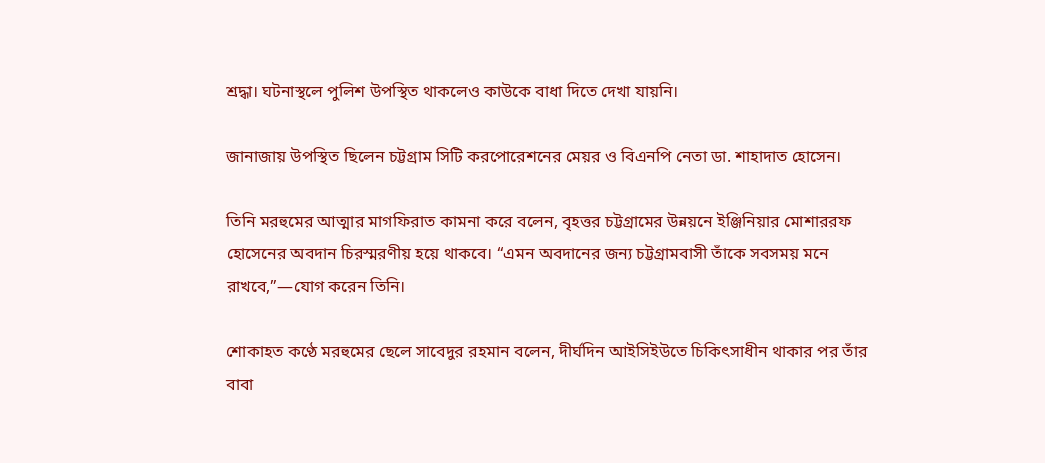শ্রদ্ধা। ঘটনাস্থলে পুলিশ উপস্থিত থাকলেও কাউকে বাধা দিতে দেখা যায়নি।

জানাজায় উপস্থিত ছিলেন চট্টগ্রাম সিটি করপোরেশনের মেয়র ও বিএনপি নেতা ডা. শাহাদাত হোসেন।

তিনি মরহুমের আত্মার মাগফিরাত কামনা করে বলেন, বৃহত্তর চট্টগ্রামের উন্নয়নে ইঞ্জিনিয়ার মোশাররফ হোসেনের অবদান চিরস্মরণীয় হয়ে থাকবে। “এমন অবদানের জন্য চট্টগ্রামবাসী তাঁকে সবসময় মনে রাখবে,”—যোগ করেন তিনি।

শোকাহত কণ্ঠে মরহুমের ছেলে সাবেদুর রহমান বলেন, দীর্ঘদিন আইসিইউতে চিকিৎসাধীন থাকার পর তাঁর বাবা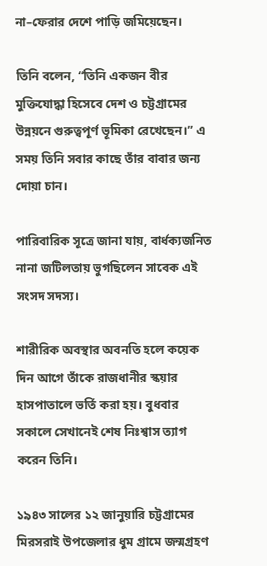না–ফেরার দেশে পাড়ি জমিয়েছেন।

তিনি বলেন, “তিনি একজন বীর মুক্তিযোদ্ধা হিসেবে দেশ ও চট্টগ্রামের উন্নয়নে গুরুত্বপূর্ণ ভূমিকা রেখেছেন।” এ সময় তিনি সবার কাছে তাঁর বাবার জন্য দোয়া চান।

পারিবারিক সূত্রে জানা যায়, বার্ধক্যজনিত নানা জটিলতায় ভুগছিলেন সাবেক এই সংসদ সদস্য।

শারীরিক অবস্থার অবনতি হলে কয়েক দিন আগে তাঁকে রাজধানীর স্কয়ার হাসপাতালে ভর্তি করা হয়। বুধবার সকালে সেখানেই শেষ নিঃশ্বাস ত্যাগ করেন তিনি।

১৯৪৩ সালের ১২ জানুয়ারি চট্টগ্রামের মিরসরাই উপজেলার ধুম গ্রামে জন্মগ্রহণ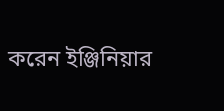করেন ইঞ্জিনিয়ার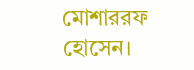মোশাররফ হোসেন।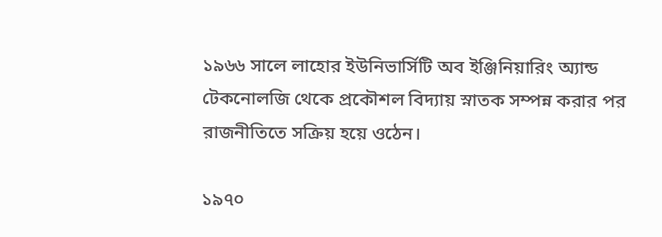১৯৬৬ সালে লাহোর ইউনিভার্সিটি অব ইঞ্জিনিয়ারিং অ্যান্ড টেকনোলজি থেকে প্রকৌশল বিদ্যায় স্নাতক সম্পন্ন করার পর রাজনীতিতে সক্রিয় হয়ে ওঠেন।

১৯৭০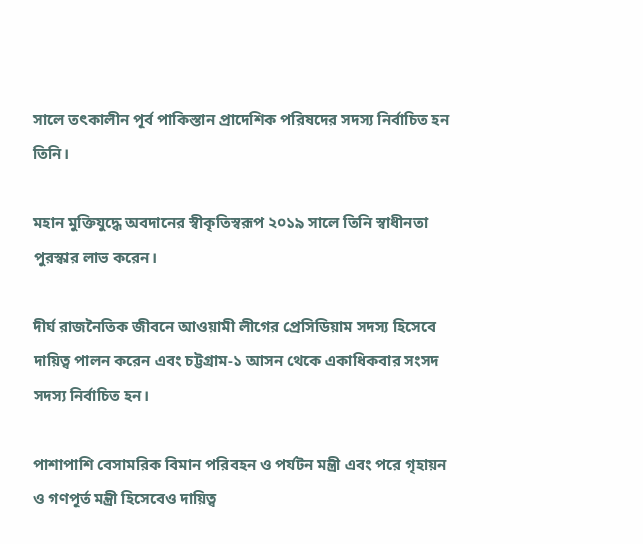সালে তৎকালীন পূর্ব পাকিস্তান প্রাদেশিক পরিষদের সদস্য নির্বাচিত হন তিনি।

মহান মুক্তিযুদ্ধে অবদানের স্বীকৃতিস্বরূপ ২০১৯ সালে তিনি স্বাধীনতা পুরস্কার লাভ করেন।

দীর্ঘ রাজনৈতিক জীবনে আওয়ামী লীগের প্রেসিডিয়াম সদস্য হিসেবে দায়িত্ব পালন করেন এবং চট্টগ্রাম-১ আসন থেকে একাধিকবার সংসদ সদস্য নির্বাচিত হন।

পাশাপাশি বেসামরিক বিমান পরিবহন ও পর্যটন মন্ত্রী এবং পরে গৃহায়ন ও গণপূর্ত মন্ত্রী হিসেবেও দায়িত্ব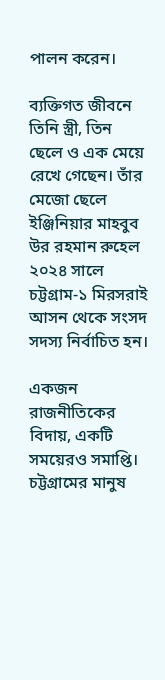পালন করেন।

ব্যক্তিগত জীবনে তিনি স্ত্রী, তিন ছেলে ও এক মেয়ে রেখে গেছেন। তাঁর মেজো ছেলে ইঞ্জিনিয়ার মাহবুব উর রহমান রুহেল ২০২৪ সালে চট্টগ্রাম-১ মিরসরাই আসন থেকে সংসদ সদস্য নির্বাচিত হন।

একজন রাজনীতিকের বিদায়, একটি সময়েরও সমাপ্তি। চট্টগ্রামের মানুষ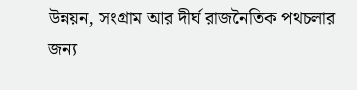উন্নয়ন, সংগ্রাম আর দীর্ঘ রাজনৈতিক পথচলার জন্য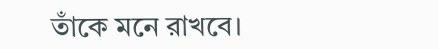তাঁকে মনে রাখবে।